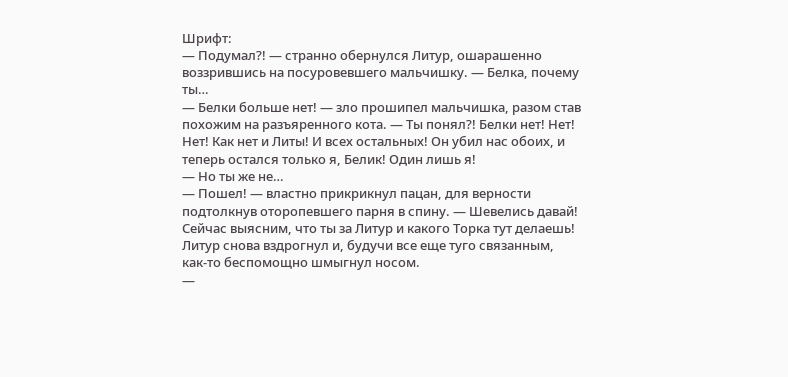Шрифт:
— Подумал?! — странно обернулся Литур, ошарашенно воззрившись на посуровевшего мальчишку. — Белка, почему ты…
— Белки больше нет! — зло прошипел мальчишка, разом став похожим на разъяренного кота. — Ты понял?! Белки нет! Нет! Нет! Как нет и Литы! И всех остальных! Он убил нас обоих, и теперь остался только я, Белик! Один лишь я!
— Но ты же не…
— Пошел! — властно прикрикнул пацан, для верности подтолкнув оторопевшего парня в спину. — Шевелись давай! Сейчас выясним, что ты за Литур и какого Торка тут делаешь!
Литур снова вздрогнул и, будучи все еще туго связанным, как-то беспомощно шмыгнул носом.
—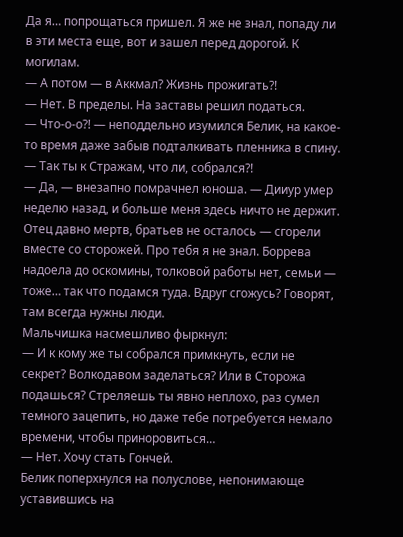Да я… попрощаться пришел. Я же не знал, попаду ли в эти места еще, вот и зашел перед дорогой. К могилам.
— А потом — в Аккмал? Жизнь прожигать?!
— Нет. В пределы. На заставы решил податься.
— Что-о-о?! — неподдельно изумился Белик, на какое-то время даже забыв подталкивать пленника в спину. — Так ты к Стражам, что ли, собрался?!
— Да, — внезапно помрачнел юноша. — Дииур умер неделю назад, и больше меня здесь ничто не держит. Отец давно мертв, братьев не осталось — сгорели вместе со сторожей. Про тебя я не знал. Боррева надоела до оскомины, толковой работы нет, семьи — тоже… так что подамся туда. Вдруг сгожусь? Говорят, там всегда нужны люди.
Мальчишка насмешливо фыркнул:
— И к кому же ты собрался примкнуть, если не секрет? Волкодавом заделаться? Или в Сторожа подашься? Стреляешь ты явно неплохо, раз сумел темного зацепить, но даже тебе потребуется немало времени, чтобы приноровиться…
— Нет. Хочу стать Гончей.
Белик поперхнулся на полуслове, непонимающе уставившись на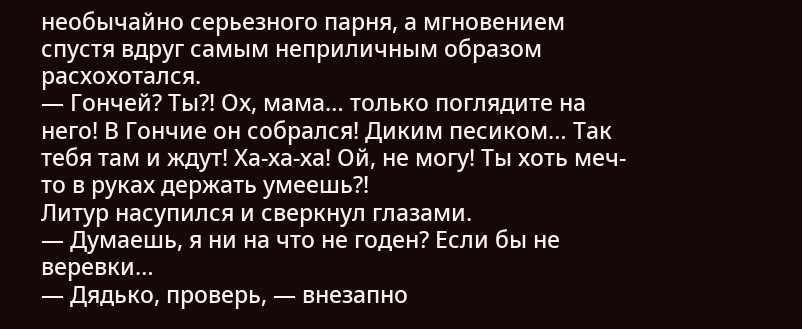необычайно серьезного парня, а мгновением спустя вдруг самым неприличным образом расхохотался.
— Гончей? Ты?! Ох, мама… только поглядите на него! В Гончие он собрался! Диким песиком… Так тебя там и ждут! Ха-ха-ха! Ой, не могу! Ты хоть меч-то в руках держать умеешь?!
Литур насупился и сверкнул глазами.
— Думаешь, я ни на что не годен? Если бы не веревки…
— Дядько, проверь, — внезапно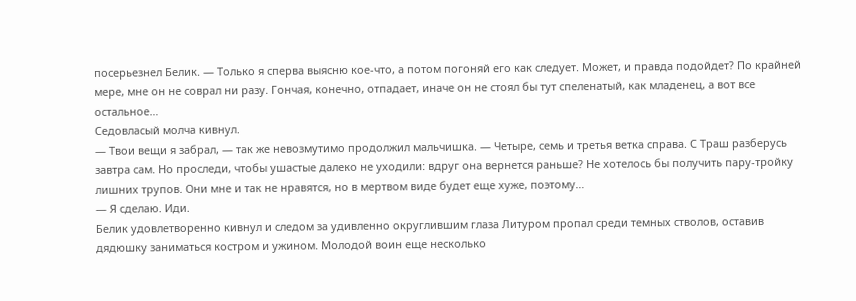посерьезнел Белик. — Только я сперва выясню кое-что, а потом погоняй его как следует. Может, и правда подойдет? По крайней мере, мне он не соврал ни разу. Гончая, конечно, отпадает, иначе он не стоял бы тут спеленатый, как младенец, а вот все остальное…
Седовласый молча кивнул.
— Твои вещи я забрал, — так же невозмутимо продолжил мальчишка. — Четыре, семь и третья ветка справа. С Траш разберусь завтра сам. Но проследи, чтобы ушастые далеко не уходили: вдруг она вернется раньше? Не хотелось бы получить пару-тройку лишних трупов. Они мне и так не нравятся, но в мертвом виде будет еще хуже, поэтому…
— Я сделаю. Иди.
Белик удовлетворенно кивнул и следом за удивленно округлившим глаза Литуром пропал среди темных стволов, оставив дядюшку заниматься костром и ужином. Молодой воин еще несколько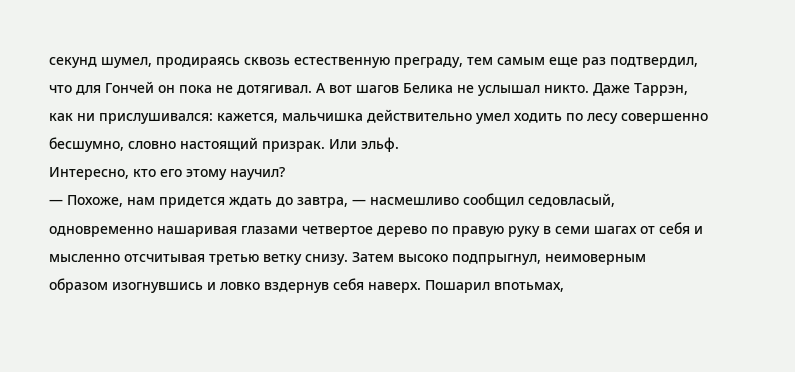секунд шумел, продираясь сквозь естественную преграду, тем самым еще раз подтвердил, что для Гончей он пока не дотягивал. А вот шагов Белика не услышал никто. Даже Таррэн, как ни прислушивался: кажется, мальчишка действительно умел ходить по лесу совершенно бесшумно, словно настоящий призрак. Или эльф.
Интересно, кто его этому научил?
— Похоже, нам придется ждать до завтра, — насмешливо сообщил седовласый, одновременно нашаривая глазами четвертое дерево по правую руку в семи шагах от себя и мысленно отсчитывая третью ветку снизу. Затем высоко подпрыгнул, неимоверным образом изогнувшись и ловко вздернув себя наверх. Пошарил впотьмах,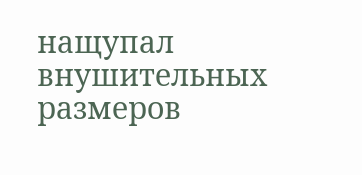нащупал внушительных размеров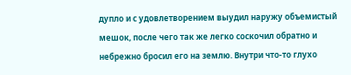дупло и с удовлетворением выудил наружу объемистый мешок, после чего так же легко соскочил обратно и небрежно бросил его на землю. Внутри что-то глухо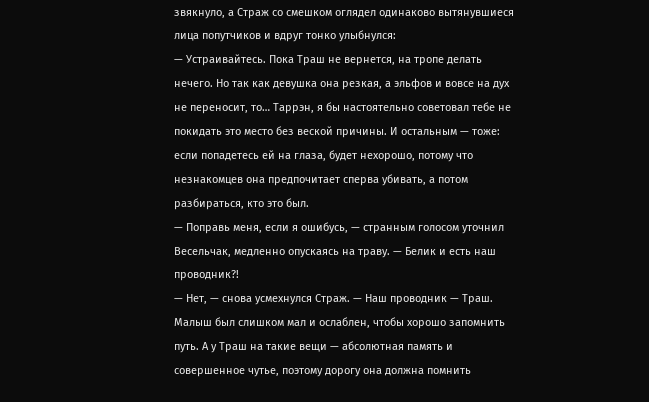звякнуло, а Страж со смешком оглядел одинаково вытянувшиеся лица попутчиков и вдруг тонко улыбнулся:
— Устраивайтесь. Пока Траш не вернется, на тропе делать нечего. Но так как девушка она резкая, а эльфов и вовсе на дух не переносит, то… Таррэн, я бы настоятельно советовал тебе не покидать это место без веской причины. И остальным — тоже: если попадетесь ей на глаза, будет нехорошо, потому что незнакомцев она предпочитает сперва убивать, а потом разбираться, кто это был.
— Поправь меня, если я ошибусь, — странным голосом уточнил Весельчак, медленно опускаясь на траву. — Белик и есть наш проводник?!
— Нет, — снова усмехнулся Страж. — Наш проводник — Траш. Малыш был слишком мал и ослаблен, чтобы хорошо запомнить путь. А у Траш на такие вещи — абсолютная память и совершенное чутье, поэтому дорогу она должна помнить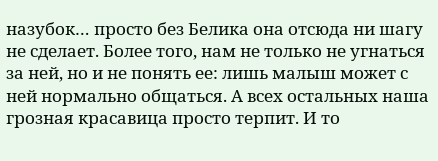назубок… просто без Белика она отсюда ни шагу не сделает. Более того, нам не только не угнаться за ней, но и не понять ее: лишь малыш может с ней нормально общаться. А всех остальных наша грозная красавица просто терпит. И то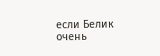если Белик очень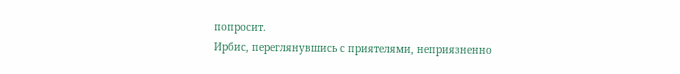попросит.
Ирбис, переглянувшись с приятелями, неприязненно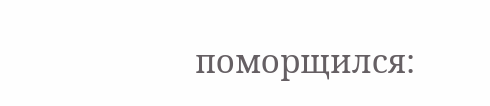поморщился: